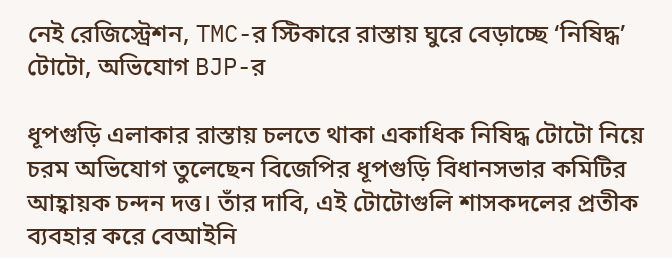নেই রেজিস্ট্রেশন, TMC-র স্টিকারে রাস্তায় ঘুরে বেড়াচ্ছে ‘নিষিদ্ধ’ টোটো, অভিযোগ BJP-র

ধূপগুড়ি এলাকার রাস্তায় চলতে থাকা একাধিক নিষিদ্ধ টোটো নিয়ে চরম অভিযোগ তুলেছেন বিজেপির ধূপগুড়ি বিধানসভার কমিটির আহ্বায়ক চন্দন দত্ত। তাঁর দাবি, এই টোটোগুলি শাসকদলের প্রতীক ব্যবহার করে বেআইনি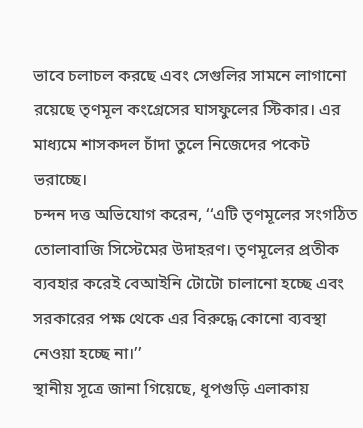ভাবে চলাচল করছে এবং সেগুলির সামনে লাগানো রয়েছে তৃণমূল কংগ্রেসের ঘাসফুলের স্টিকার। এর মাধ্যমে শাসকদল চাঁদা তুলে নিজেদের পকেট ভরাচ্ছে।
চন্দন দত্ত অভিযোগ করেন, ‘‘এটি তৃণমূলের সংগঠিত তোলাবাজি সিস্টেমের উদাহরণ। তৃণমূলের প্রতীক ব্যবহার করেই বেআইনি টোটো চালানো হচ্ছে এবং সরকারের পক্ষ থেকে এর বিরুদ্ধে কোনো ব্যবস্থা নেওয়া হচ্ছে না।’’
স্থানীয় সূত্রে জানা গিয়েছে, ধূপগুড়ি এলাকায়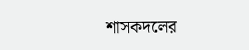শাসকদলের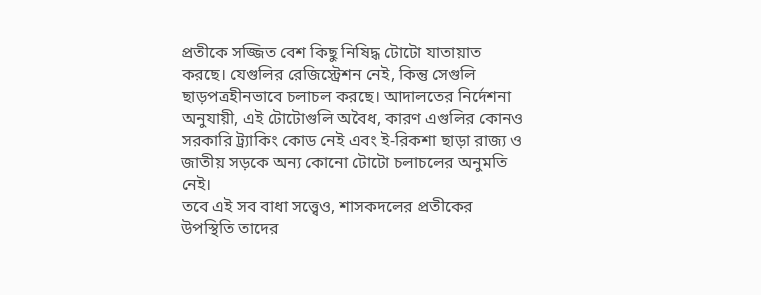প্রতীকে সজ্জিত বেশ কিছু নিষিদ্ধ টোটো যাতায়াত করছে। যেগুলির রেজিস্ট্রেশন নেই, কিন্তু সেগুলি ছাড়পত্রহীনভাবে চলাচল করছে। আদালতের নির্দেশনা অনুযায়ী, এই টোটোগুলি অবৈধ, কারণ এগুলির কোনও সরকারি ট্র্যাকিং কোড নেই এবং ই-রিকশা ছাড়া রাজ্য ও জাতীয় সড়কে অন্য কোনো টোটো চলাচলের অনুমতি নেই।
তবে এই সব বাধা সত্ত্বেও, শাসকদলের প্রতীকের উপস্থিতি তাদের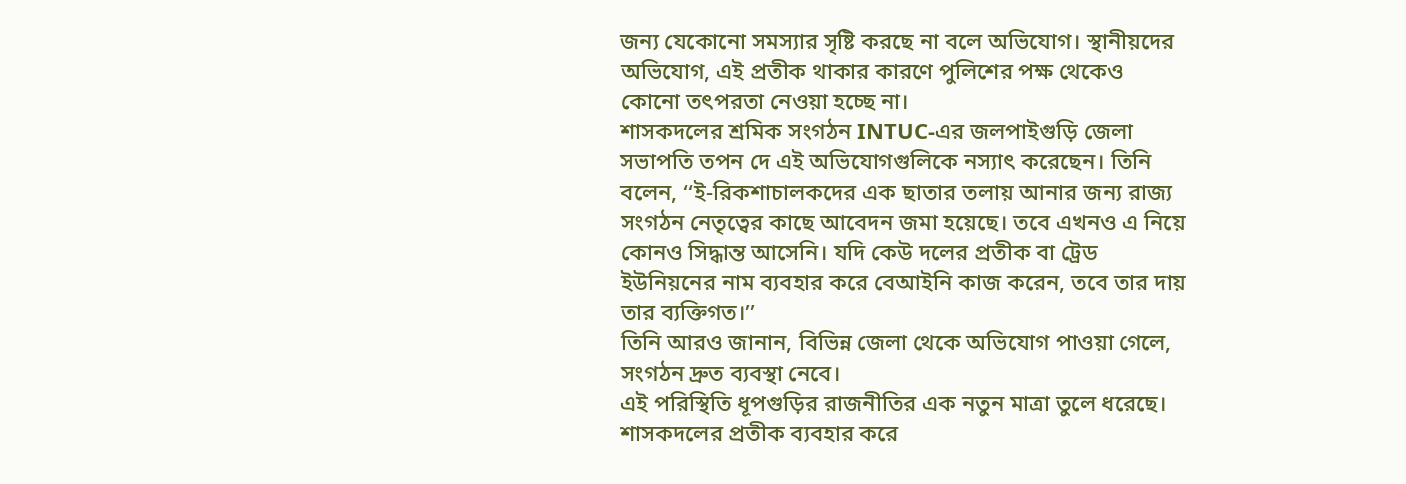জন্য যেকোনো সমস্যার সৃষ্টি করছে না বলে অভিযোগ। স্থানীয়দের অভিযোগ, এই প্রতীক থাকার কারণে পুলিশের পক্ষ থেকেও কোনো তৎপরতা নেওয়া হচ্ছে না।
শাসকদলের শ্রমিক সংগঠন INTUC-এর জলপাইগুড়ি জেলা সভাপতি তপন দে এই অভিযোগগুলিকে নস্যাৎ করেছেন। তিনি বলেন, ‘‘ই-রিকশাচালকদের এক ছাতার তলায় আনার জন্য রাজ্য সংগঠন নেতৃত্বের কাছে আবেদন জমা হয়েছে। তবে এখনও এ নিয়ে কোনও সিদ্ধান্ত আসেনি। যদি কেউ দলের প্রতীক বা ট্রেড ইউনিয়নের নাম ব্যবহার করে বেআইনি কাজ করেন, তবে তার দায় তার ব্যক্তিগত।’’
তিনি আরও জানান, বিভিন্ন জেলা থেকে অভিযোগ পাওয়া গেলে, সংগঠন দ্রুত ব্যবস্থা নেবে।
এই পরিস্থিতি ধূপগুড়ির রাজনীতির এক নতুন মাত্রা তুলে ধরেছে। শাসকদলের প্রতীক ব্যবহার করে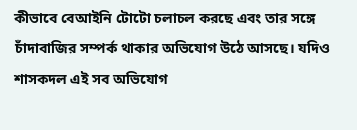কীভাবে বেআইনি টোটো চলাচল করছে এবং তার সঙ্গে চাঁদাবাজির সম্পর্ক থাকার অভিযোগ উঠে আসছে। যদিও শাসকদল এই সব অভিযোগ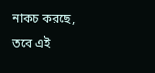নাকচ করছে, তবে এই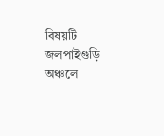বিষয়টি জলপাইগুড়ি অঞ্চলে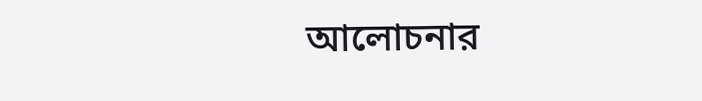আলোচনার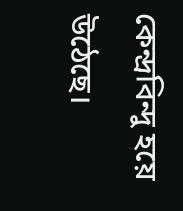কেন্দ্রবিন্দু হয়ে উঠেছে।